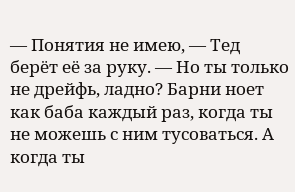— Понятия не имею, — Тед берёт её за руку. — Но ты только не дрейфь, ладно? Барни ноет как баба каждый раз, когда ты не можешь с ним тусоваться. А когда ты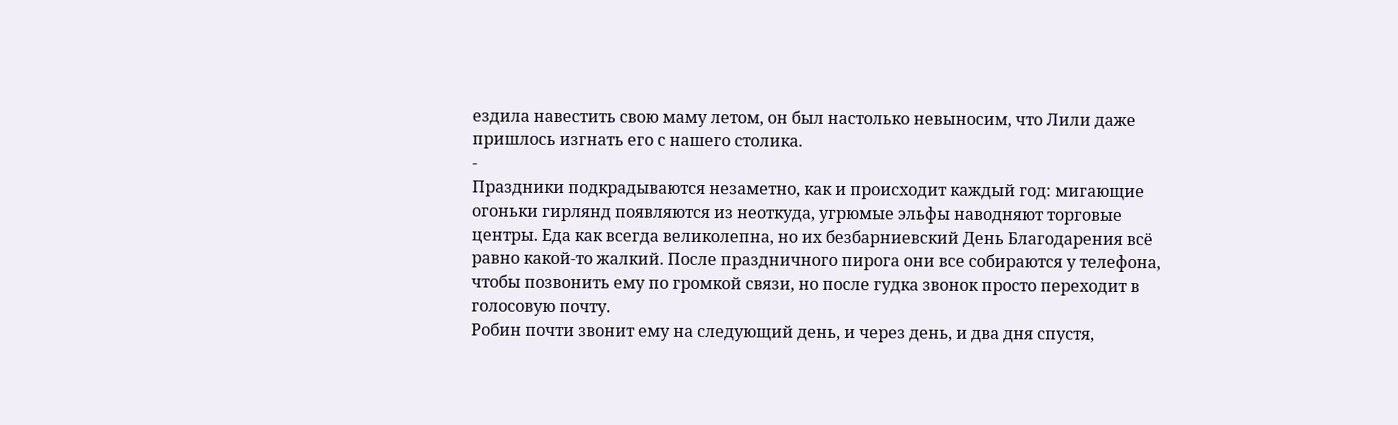ездила навестить свою маму летом, он был настолько невыносим, что Лили даже пришлось изгнать его с нашего столика.
-
Праздники подкрадываются незаметно, как и происходит каждый год: мигающие огоньки гирлянд появляются из неоткуда, угрюмые эльфы наводняют торговые центры. Еда как всегда великолепна, но их безбарниевский День Благодарения всё равно какой-то жалкий. После праздничного пирога они все собираются у телефона, чтобы позвонить ему по громкой связи, но после гудка звонок просто переходит в голосовую почту.
Робин почти звонит ему на следующий день, и через день, и два дня спустя,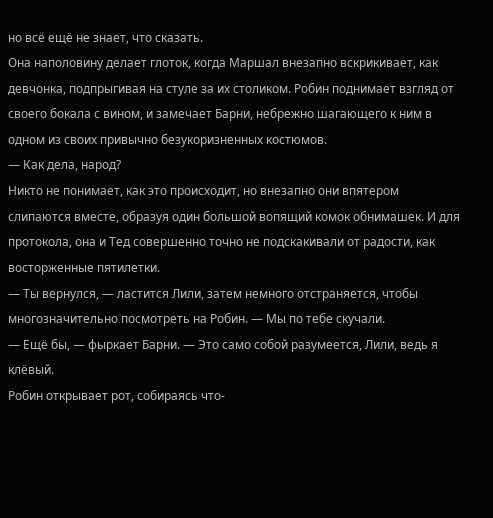но всё ещё не знает, что сказать.
Она наполовину делает глоток, когда Маршал внезапно вскрикивает, как девчонка, подпрыгивая на стуле за их столиком. Робин поднимает взгляд от своего бокала с вином, и замечает Барни, небрежно шагающего к ним в одном из своих привычно безукоризненных костюмов.
— Как дела, народ?
Никто не понимает, как это происходит, но внезапно они впятером слипаются вместе, образуя один большой вопящий комок обнимашек. И для протокола, она и Тед совершенно точно не подскакивали от радости, как восторженные пятилетки.
— Ты вернулся, — ластится Лили, затем немного отстраняется, чтобы многозначительно посмотреть на Робин. — Мы по тебе скучали.
— Ещё бы, — фыркает Барни. — Это само собой разумеется, Лили, ведь я клёвый.
Робин открывает рот, собираясь что-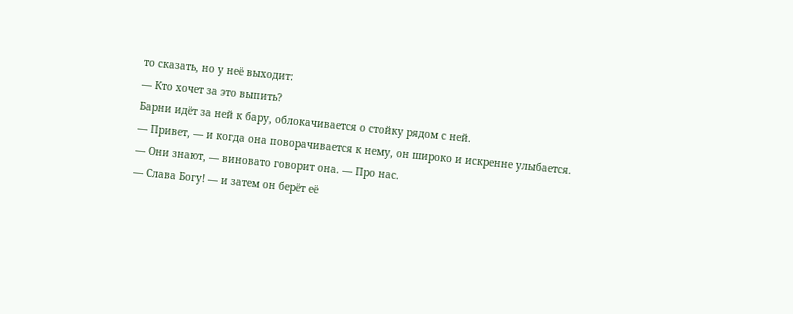то сказать, но у неё выходит:
— Кто хочет за это выпить?
Барни идёт за ней к бару, облокачивается о стойку рядом с ней.
— Привет, — и когда она поворачивается к нему, он широко и искренне улыбается.
— Они знают, — виновато говорит она. — Про нас.
— Слава Богу! — и затем он берёт её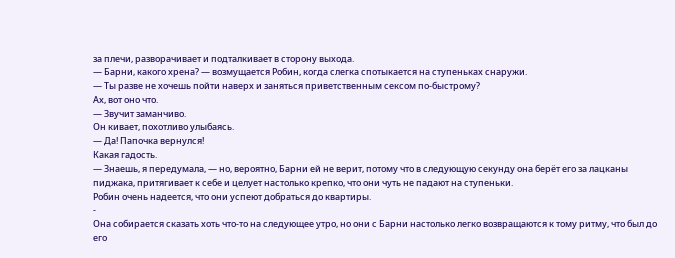за плечи, разворачивает и подталкивает в сторону выхода.
— Барни, какого хрена? — возмущается Робин, когда слегка спотыкается на ступеньках снаружи.
— Ты разве не хочешь пойти наверх и заняться приветственным сексом по-быстрому?
Ах, вот оно что.
— Звучит заманчиво.
Он кивает, похотливо улыбаясь.
— Да! Папочка вернулся!
Какая гадость.
— Знаешь, я передумала, — но, вероятно, Барни ей не верит, потому что в следующую секунду она берёт его за лацканы пиджака, притягивает к себе и целует настолько крепко, что они чуть не падают на ступеньки.
Робин очень надеется, что они успеют добраться до квартиры.
-
Она собирается сказать хоть что-то на следующее утро, но они с Барни настолько легко возвращаются к тому ритму, что был до его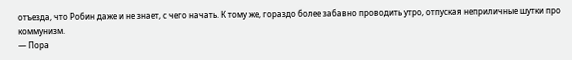отъезда, что Робин даже и не знает, с чего начать. К тому же, гораздо более забавно проводить утро, отпуская неприличные шутки про коммунизм.
— Пора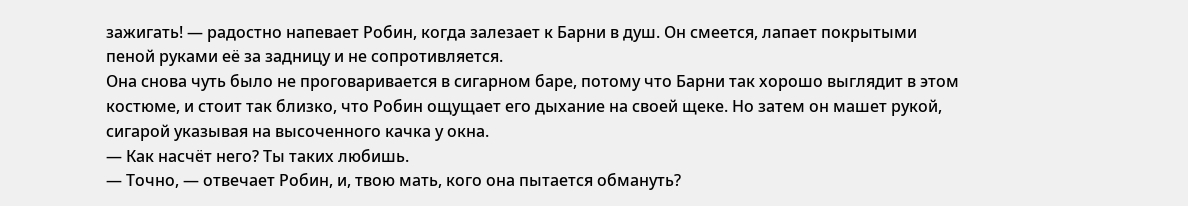зажигать! — радостно напевает Робин, когда залезает к Барни в душ. Он смеется, лапает покрытыми пеной руками её за задницу и не сопротивляется.
Она снова чуть было не проговаривается в сигарном баре, потому что Барни так хорошо выглядит в этом костюме, и стоит так близко, что Робин ощущает его дыхание на своей щеке. Но затем он машет рукой, сигарой указывая на высоченного качка у окна.
— Как насчёт него? Ты таких любишь.
— Точно, — отвечает Робин, и, твою мать, кого она пытается обмануть?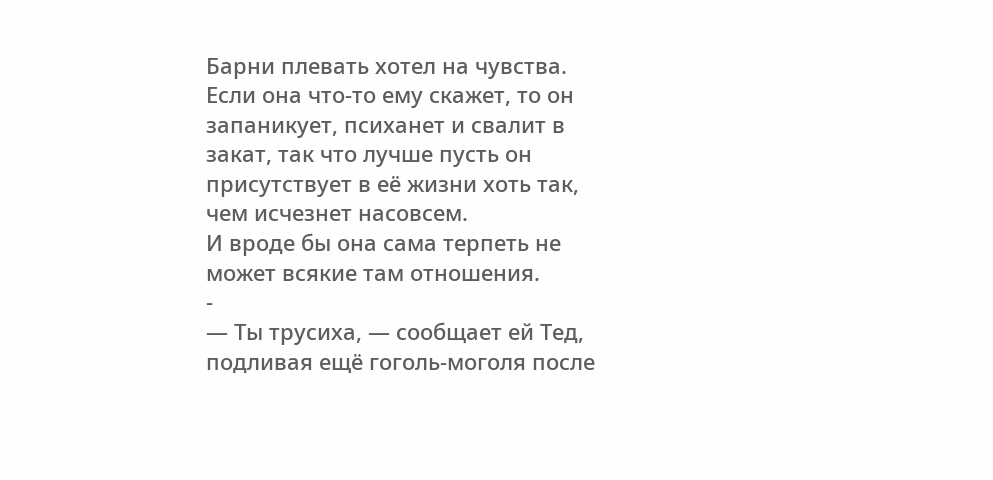Барни плевать хотел на чувства. Если она что-то ему скажет, то он запаникует, психанет и свалит в закат, так что лучше пусть он присутствует в её жизни хоть так, чем исчезнет насовсем.
И вроде бы она сама терпеть не может всякие там отношения.
-
— Ты трусиха, — сообщает ей Тед, подливая ещё гоголь-моголя после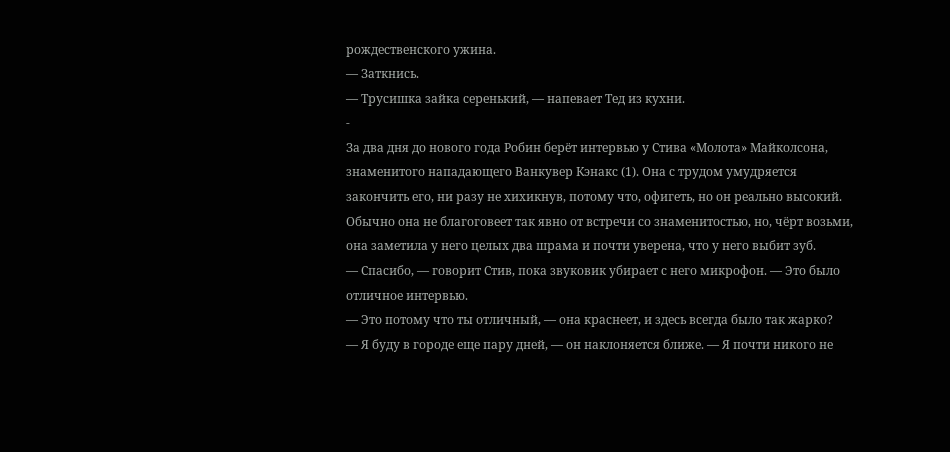рождественского ужина.
— Заткнись.
— Трусишка зайка серенький, — напевает Тед из кухни.
-
За два дня до нового года Робин берёт интервью у Стива «Молота» Майколсона, знаменитого нападающего Ванкувер Кэнакс (1). Она с трудом умудряется закончить его, ни разу не хихикнув, потому что, офигеть, но он реально высокий. Обычно она не благоговеет так явно от встречи со знаменитостью, но, чёрт возьми, она заметила у него целых два шрама и почти уверена, что у него выбит зуб.
— Спасибо, — говорит Стив, пока звуковик убирает с него микрофон. — Это было отличное интервью.
— Это потому что ты отличный, — она краснеет, и здесь всегда было так жарко?
— Я буду в городе еще пару дней, — он наклоняется ближе. — Я почти никого не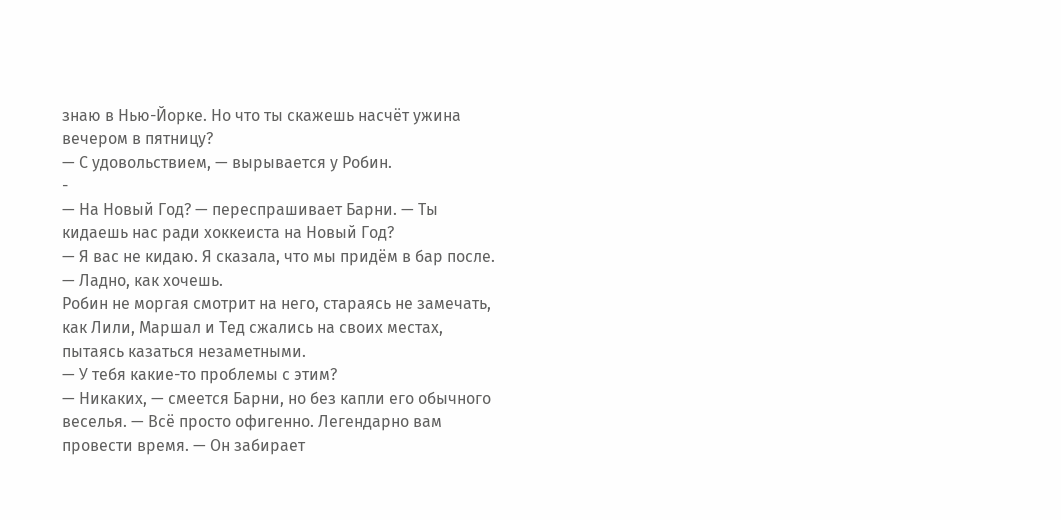знаю в Нью-Йорке. Но что ты скажешь насчёт ужина вечером в пятницу?
— С удовольствием, — вырывается у Робин.
-
— На Новый Год? — переспрашивает Барни. — Ты кидаешь нас ради хоккеиста на Новый Год?
— Я вас не кидаю. Я сказала, что мы придём в бар после.
— Ладно, как хочешь.
Робин не моргая смотрит на него, стараясь не замечать, как Лили, Маршал и Тед сжались на своих местах, пытаясь казаться незаметными.
— У тебя какие-то проблемы с этим?
— Никаких, — смеется Барни, но без капли его обычного веселья. — Всё просто офигенно. Легендарно вам провести время. — Он забирает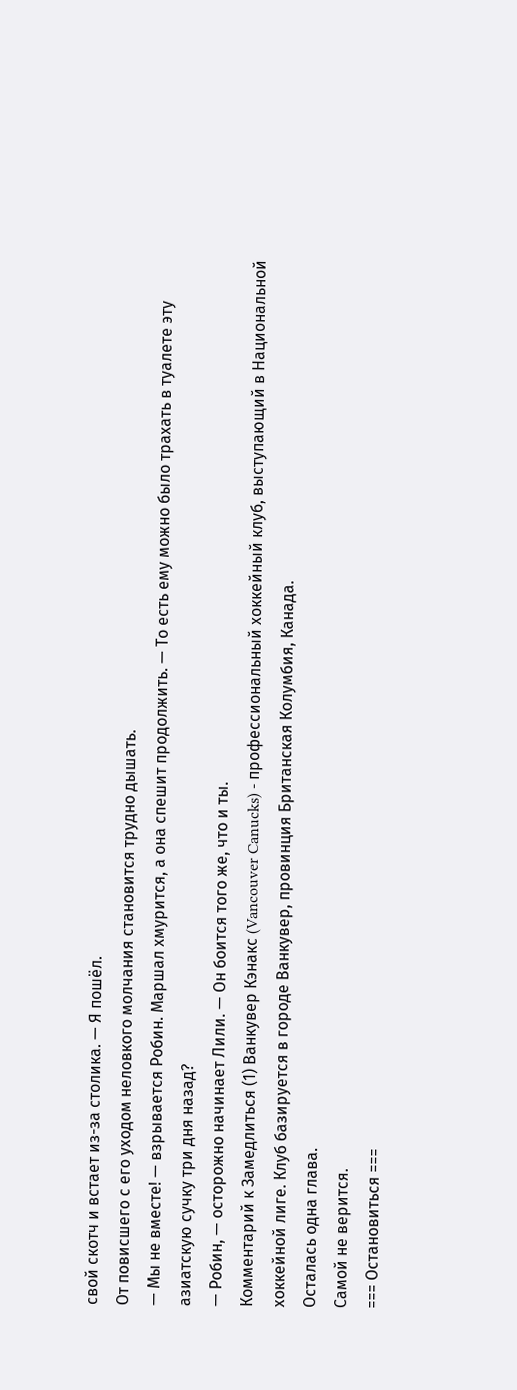свой скотч и встает из-за столика. — Я пошёл.
От повисшего с его уходом неловкого молчания становится трудно дышать.
— Мы не вместе! — взрывается Робин. Маршал хмурится, а она спешит продолжить. — То есть ему можно было трахать в туалете эту азиатскую сучку три дня назад?
— Робин, — осторожно начинает Лили. — Он боится того же, что и ты.
Комментарий к Замедлиться (1) Ванкувер Кэнакс (Vancouver Canucks) - профессиональный хоккейный клуб, выступающий в Национальной хоккейной лиге. Клуб базируется в городе Ванкувер, провинция Британская Колумбия, Канада.
Осталась одна глава.
Самой не верится.
=== Остановиться ===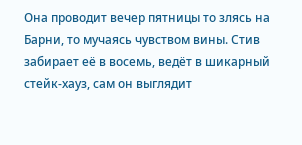Она проводит вечер пятницы то злясь на Барни, то мучаясь чувством вины. Стив забирает её в восемь, ведёт в шикарный стейк-хауз, сам он выглядит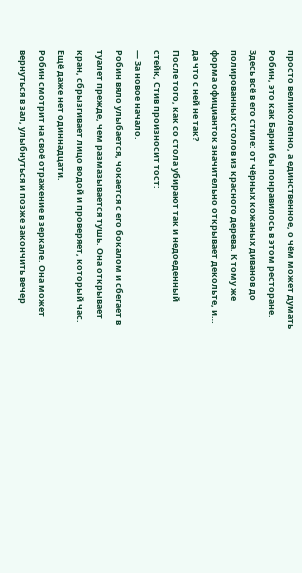просто великолепно, а единственное, о чём может думать Робин, это как Барни бы понравилось в этом ресторане. Здесь всё в его стиле: от чёрных кожаных диванов до полированных столов из красного дерева. К тому же форма официанток значительно открывает декольте, и… да что с ней не так?
После того, как со стола убирают так и недоеденный стейк, Стив произносит тост:
— За новое начало.
Робин вяло улыбается, чокается с его бокалом и сбегает в туалет прежде, чем размазывается тушь. Она открывает кран, сбрызгивает лицо водой и проверяет, который час. Ещё даже нет одиннадцати.
Робин смотрит на своё отражение в зеркале. Она может вернуться в зал, улыбнуться и позже закончить вечер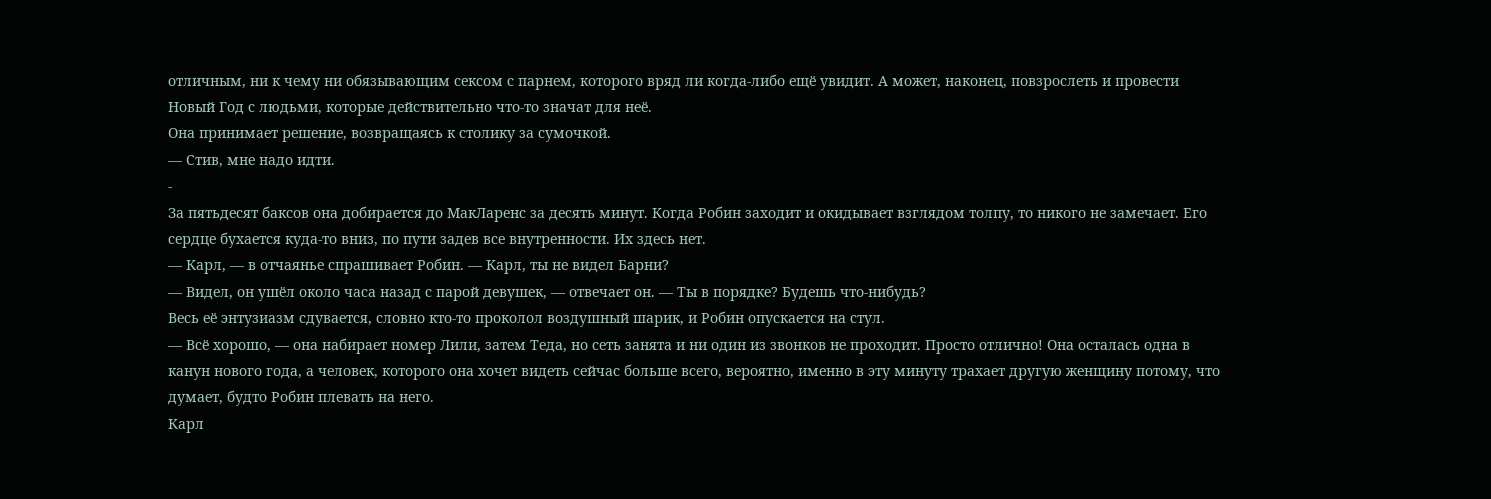отличным, ни к чему ни обязывающим сексом с парнем, которого вряд ли когда-либо ещё увидит. А может, наконец, повзрослеть и провести Новый Год с людьми, которые действительно что-то значат для неё.
Она принимает решение, возвращаясь к столику за сумочкой.
— Стив, мне надо идти.
-
За пятьдесят баксов она добирается до МакЛаренс за десять минут. Когда Робин заходит и окидывает взглядом толпу, то никого не замечает. Его сердце бухается куда-то вниз, по пути задев все внутренности. Их здесь нет.
— Карл, — в отчаянье спрашивает Робин. — Карл, ты не видел Барни?
— Видел, он ушёл около часа назад с парой девушек, — отвечает он. — Ты в порядке? Будешь что-нибудь?
Весь её энтузиазм сдувается, словно кто-то проколол воздушный шарик, и Робин опускается на стул.
— Всё хорошо, — она набирает номер Лили, затем Теда, но сеть занята и ни один из звонков не проходит. Просто отлично! Она осталась одна в канун нового года, а человек, которого она хочет видеть сейчас больше всего, вероятно, именно в эту минуту трахает другую женщину потому, что думает, будто Робин плевать на него.
Карл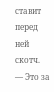ставит перед ней скотч.
— Это за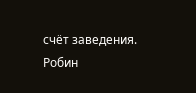счёт заведения.
Робин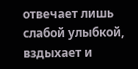отвечает лишь слабой улыбкой, вздыхает и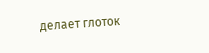делает глоток